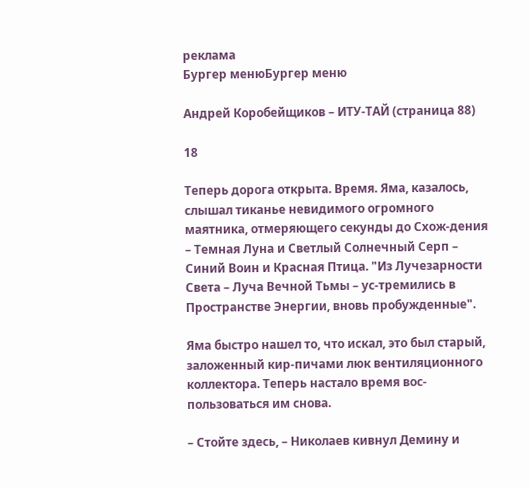реклама
Бургер менюБургер меню

Андрей Коробейщиков – ИТУ-ТАЙ (страница 88)

18

Теперь дорога открыта. Время. Яма, казалось, слышал тиканье невидимого огромного маятника, отмеряющего секунды до Схож-дения – Темная Луна и Светлый Солнечный Серп – Синий Воин и Красная Птица. "Из Лучезарности Света – Луча Вечной Тьмы – ус-тремились в Пространстве Энергии, вновь пробужденные".

Яма быстро нашел то, что искал, это был старый, заложенный кир-пичами люк вентиляционного коллектора. Теперь настало время вос-пользоваться им снова.

– Стойте здесь, – Николаев кивнул Демину и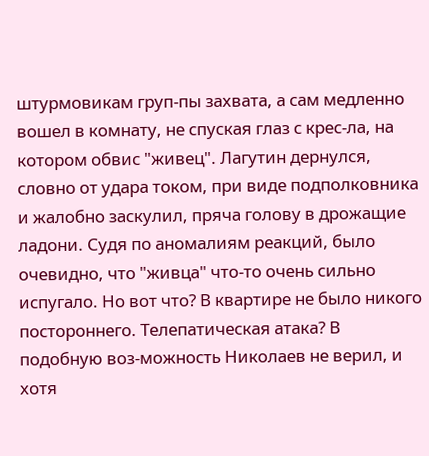штурмовикам груп-пы захвата, а сам медленно вошел в комнату, не спуская глаз с крес-ла, на котором обвис "живец". Лагутин дернулся, словно от удара током, при виде подполковника и жалобно заскулил, пряча голову в дрожащие ладони. Судя по аномалиям реакций, было очевидно, что "живца" что-то очень сильно испугало. Но вот что? В квартире не было никого постороннего. Телепатическая атака? В подобную воз-можность Николаев не верил, и хотя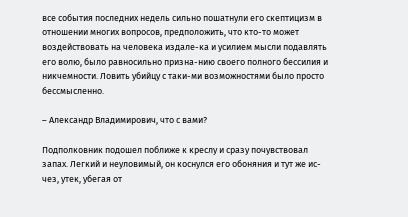все события последних недель сильно пошатнули его скептицизм в отношении многих вопросов, предположить, что кто-то может воздействовать на человека издале-ка и усилием мысли подавлять его волю, было равносильно призна-нию своего полного бессилия и никчемности. Ловить убийцу с таки-ми возможностями было просто бессмысленно.

– Александр Владимирович, что с вами?

Подполковник подошел поближе к креслу и сразу почувствовал запах. Легкий и неуловимый, он коснулся его обоняния и тут же ис-чез, утек, убегая от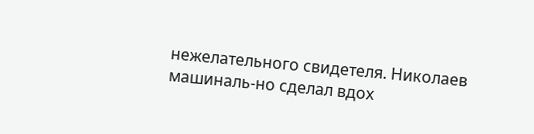нежелательного свидетеля. Николаев машиналь-но сделал вдох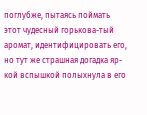поглубже, пытаясь поймать этот чудесный горькова-тый аромат, идентифицировать его, но тут же страшная догадка яр-кой вспышкой полыхнула в его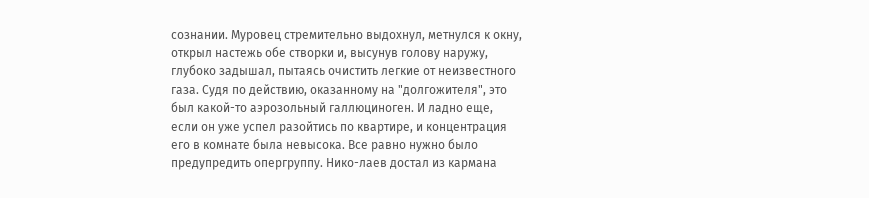сознании. Муровец стремительно выдохнул, метнулся к окну, открыл настежь обе створки и, высунув голову наружу, глубоко задышал, пытаясь очистить легкие от неизвестного газа. Судя по действию, оказанному на "долгожителя", это был какой-то аэрозольный галлюциноген. И ладно еще, если он уже успел разойтись по квартире, и концентрация его в комнате была невысока. Все равно нужно было предупредить опергруппу. Нико-лаев достал из кармана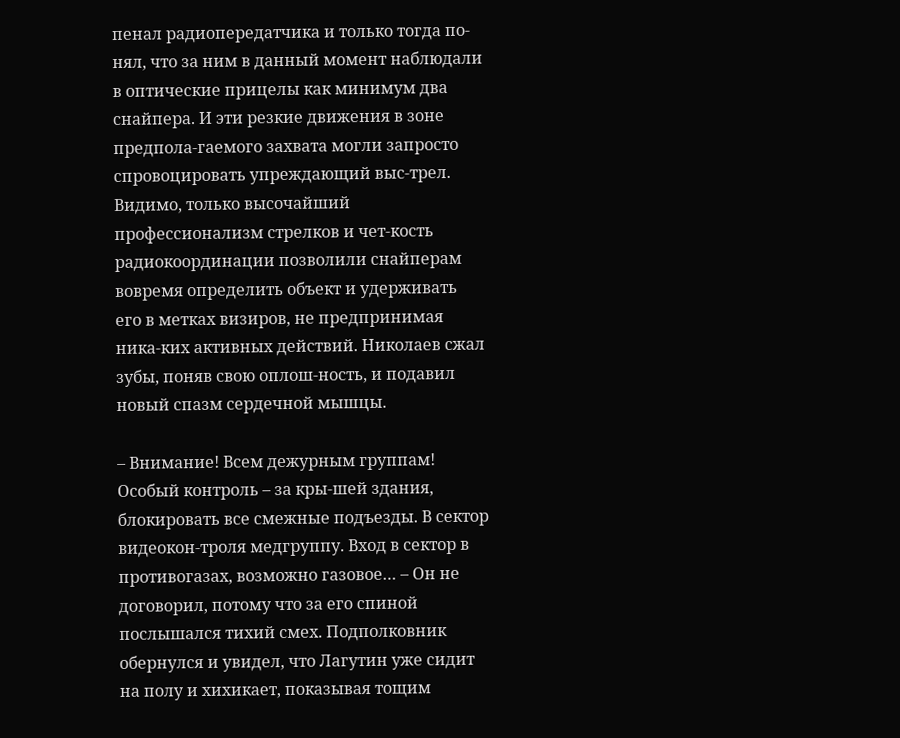пенал радиопередатчика и только тогда по-нял, что за ним в данный момент наблюдали в оптические прицелы как минимум два снайпера. И эти резкие движения в зоне предпола-гаемого захвата могли запросто спровоцировать упреждающий выс-трел. Видимо, только высочайший профессионализм стрелков и чет-кость радиокоординации позволили снайперам вовремя определить объект и удерживать его в метках визиров, не предпринимая ника-ких активных действий. Николаев сжал зубы, поняв свою оплош-ность, и подавил новый спазм сердечной мышцы.

– Внимание! Всем дежурным группам! Особый контроль – за кры-шей здания, блокировать все смежные подъезды. В сектор видеокон-троля медгруппу. Вход в сектор в противогазах, возможно газовое… – Он не договорил, потому что за его спиной послышался тихий смех. Подполковник обернулся и увидел, что Лагутин уже сидит на полу и хихикает, показывая тощим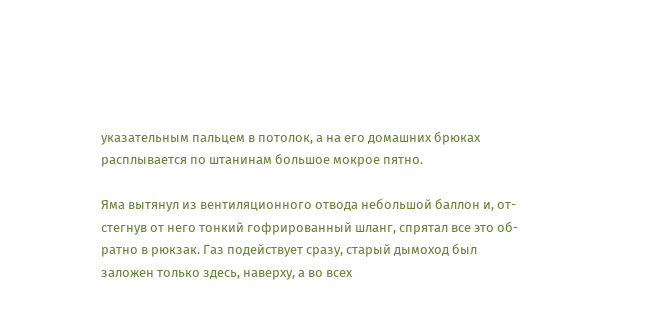указательным пальцем в потолок, а на его домашних брюках расплывается по штанинам большое мокрое пятно.

Яма вытянул из вентиляционного отвода небольшой баллон и, от-стегнув от него тонкий гофрированный шланг, спрятал все это об-ратно в рюкзак. Газ подействует сразу, старый дымоход был заложен только здесь, наверху, а во всех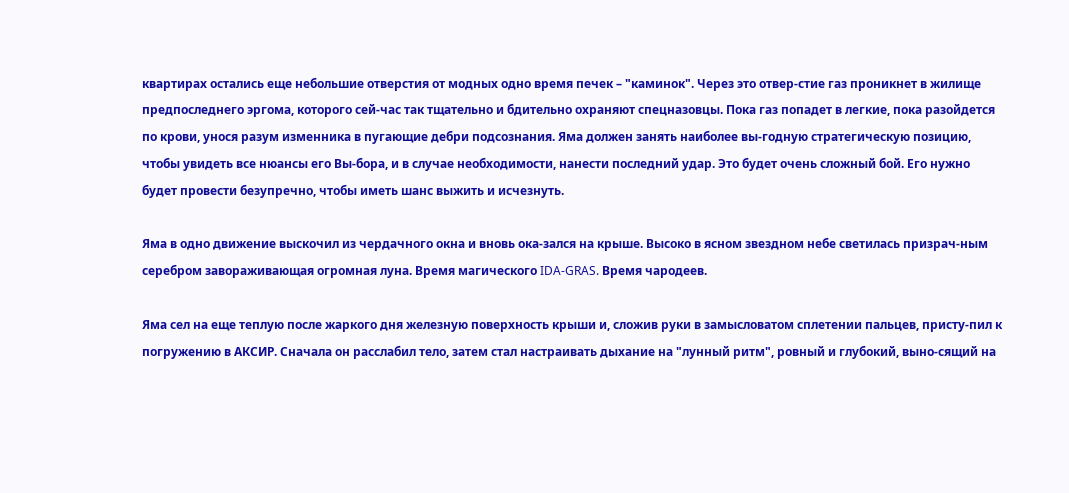квартирах остались еще небольшие отверстия от модных одно время печек – "каминок". Через это отвер-стие газ проникнет в жилище предпоследнего эргома, которого сей-час так тщательно и бдительно охраняют спецназовцы. Пока газ попадет в легкие, пока разойдется по крови, унося разум изменника в пугающие дебри подсознания. Яма должен занять наиболее вы-годную стратегическую позицию, чтобы увидеть все нюансы его Вы-бора, и в случае необходимости, нанести последний удар. Это будет очень сложный бой. Его нужно будет провести безупречно, чтобы иметь шанс выжить и исчезнуть.

Яма в одно движение выскочил из чердачного окна и вновь ока-зался на крыше. Высоко в ясном звездном небе светилась призрач-ным серебром завораживающая огромная луна. Время магического IDA-GRAS. Время чародеев.

Яма сел на еще теплую после жаркого дня железную поверхность крыши и, сложив руки в замысловатом сплетении пальцев, присту-пил к погружению в АКСИР. Сначала он расслабил тело, затем стал настраивать дыхание на "лунный ритм", ровный и глубокий, выно-сящий на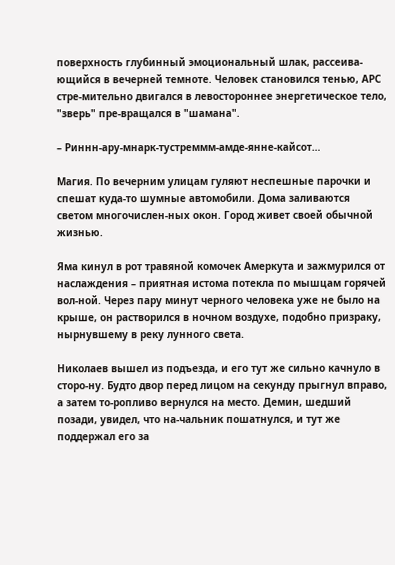поверхность глубинный эмоциональный шлак, рассеива-ющийся в вечерней темноте. Человек становился тенью, АРС стре-мительно двигался в левостороннее энергетическое тело, "зверь" пре-вращался в "шамана".

– Риннн-ару-мнарк-тустреммм-амде-янне-кайсот…

Магия. По вечерним улицам гуляют неспешные парочки и спешат куда-то шумные автомобили. Дома заливаются светом многочислен-ных окон. Город живет своей обычной жизнью.

Яма кинул в рот травяной комочек Амеркута и зажмурился от наслаждения – приятная истома потекла по мышцам горячей вол-ной. Через пару минут черного человека уже не было на крыше, он растворился в ночном воздухе, подобно призраку, нырнувшему в реку лунного света.

Николаев вышел из подъезда, и его тут же сильно качнуло в сторо-ну. Будто двор перед лицом на секунду прыгнул вправо, а затем то-ропливо вернулся на место. Демин, шедший позади, увидел, что на-чальник пошатнулся, и тут же поддержал его за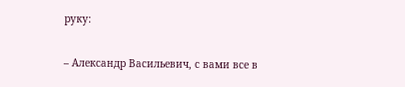руку:

– Александр Васильевич, с вами все в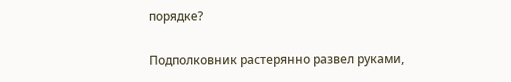порядке?

Подполковник растерянно развел руками,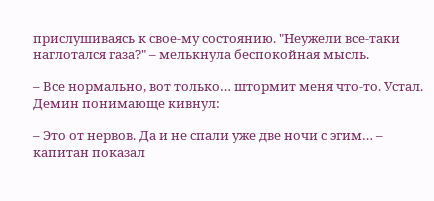прислушиваясь к свое-му состоянию. "Неужели все-таки наглотался газа?" – мелькнула беспокойная мысль.

– Все нормально, вот только… штормит меня что-то. Устал. Демин понимающе кивнул:

– Это от нервов. Да и не спали уже две ночи с эгим… – капитан показал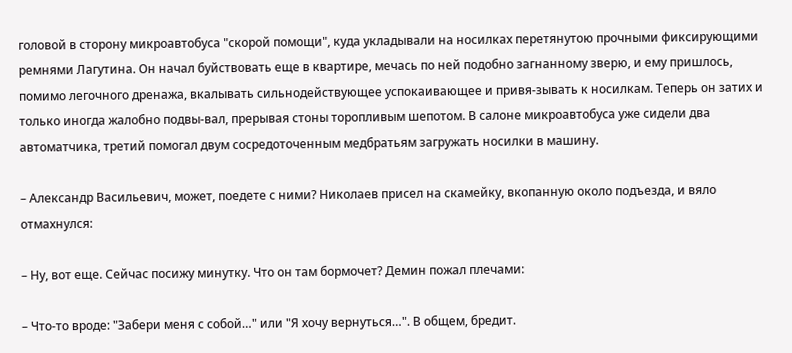головой в сторону микроавтобуса "скорой помощи", куда укладывали на носилках перетянутою прочными фиксирующими ремнями Лагутина. Он начал буйствовать еще в квартире, мечась по ней подобно загнанному зверю, и ему пришлось, помимо легочного дренажа, вкалывать сильнодействующее успокаивающее и привя-зывать к носилкам. Теперь он затих и только иногда жалобно подвы-вал, прерывая стоны торопливым шепотом. В салоне микроавтобуса уже сидели два автоматчика, третий помогал двум сосредоточенным медбратьям загружать носилки в машину.

– Александр Васильевич, может, поедете с ними? Николаев присел на скамейку, вкопанную около подъезда, и вяло отмахнулся:

– Ну, вот еще. Сейчас посижу минутку. Что он там бормочет? Демин пожал плечами:

– Что-то вроде: "Забери меня с собой…" или "Я хочу вернуться…". В общем, бредит.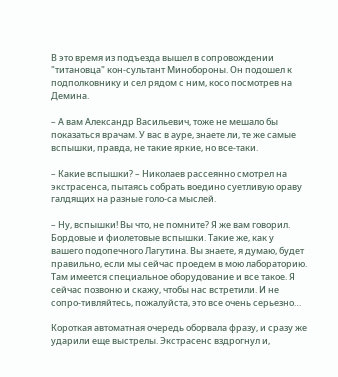В это время из подъезда вышел в сопровождении "титановца" кон-сультант Минобороны. Он подошел к подполковнику и сел рядом с ним, косо посмотрев на Демина.

– А вам Александр Васильевич, тоже не мешало бы показаться врачам. У вас в ауре, знаете ли, те же самые вспышки, правда, не такие яркие, но все-таки.

– Какие вспышки? – Николаев рассеянно смотрел на экстрасенса, пытаясь собрать воедино суетливую ораву галдящих на разные голо-са мыслей.

– Ну, вспышки! Вы что, не помните? Я же вам говорил. Бордовые и фиолетовые вспышки. Такие же, как у вашего подопечного Лагутина. Вы знаете, я думаю, будет правильно, если мы сейчас проедем в мою лабораторию. Там имеется специальное оборудование и все такое. Я сейчас позвоню и скажу, чтобы нас встретили. И не сопро-тивляйтесь, пожалуйста, это все очень серьезно…

Короткая автоматная очередь оборвала фразу, и сразу же ударили еще выстрелы. Экстрасенс вздрогнул и,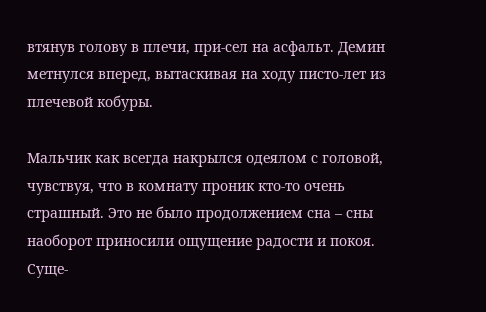втянув голову в плечи, при-сел на асфальт. Демин метнулся вперед, вытаскивая на ходу писто-лет из плечевой кобуры.

Мальчик как всегда накрылся одеялом с головой, чувствуя, что в комнату проник кто-то очень страшный. Это не было продолжением сна – сны наоборот приносили ощущение радости и покоя. Суще-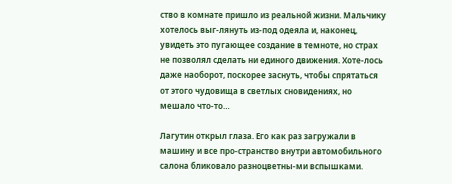ство в комнате пришло из реальной жизни. Мальчику хотелось выг-лянуть из-под одеяла и, наконец, увидеть это пугающее создание в темноте, но страх не позволял сделать ни единого движения. Хоте-лось даже наоборот, поскорее заснуть, чтобы спрятаться от этого чудовища в светлых сновидениях, но мешало что-то…

Лагутин открыл глаза. Его как раз загружали в машину и все про-странство внутри автомобильного салона бликовало разноцветны-ми вспышками.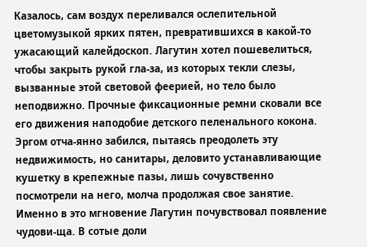Казалось, сам воздух переливался ослепительной цветомузыкой ярких пятен, превратившихся в какой-то ужасающий калейдоскоп. Лагутин хотел пошевелиться, чтобы закрыть рукой гла-за, из которых текли слезы, вызванные этой световой феерией, но тело было неподвижно. Прочные фиксационные ремни сковали все его движения наподобие детского пеленального кокона. Эргом отча-янно забился, пытаясь преодолеть эту недвижимость, но санитары, деловито устанавливающие кушетку в крепежные пазы, лишь сочувственно посмотрели на него, молча продолжая свое занятие. Именно в это мгновение Лагутин почувствовал появление чудови-ща. В сотые доли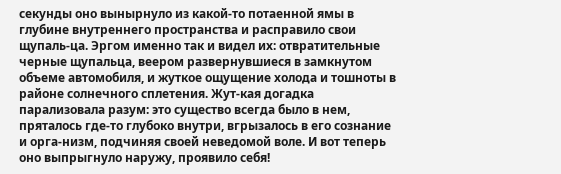секунды оно вынырнуло из какой-то потаенной ямы в глубине внутреннего пространства и расправило свои щупаль-ца. Эргом именно так и видел их: отвратительные черные щупальца, веером развернувшиеся в замкнутом объеме автомобиля, и жуткое ощущение холода и тошноты в районе солнечного сплетения. Жут-кая догадка парализовала разум: это существо всегда было в нем, пряталось где-то глубоко внутри, вгрызалось в его сознание и орга-низм, подчиняя своей неведомой воле. И вот теперь оно выпрыгнуло наружу, проявило себя!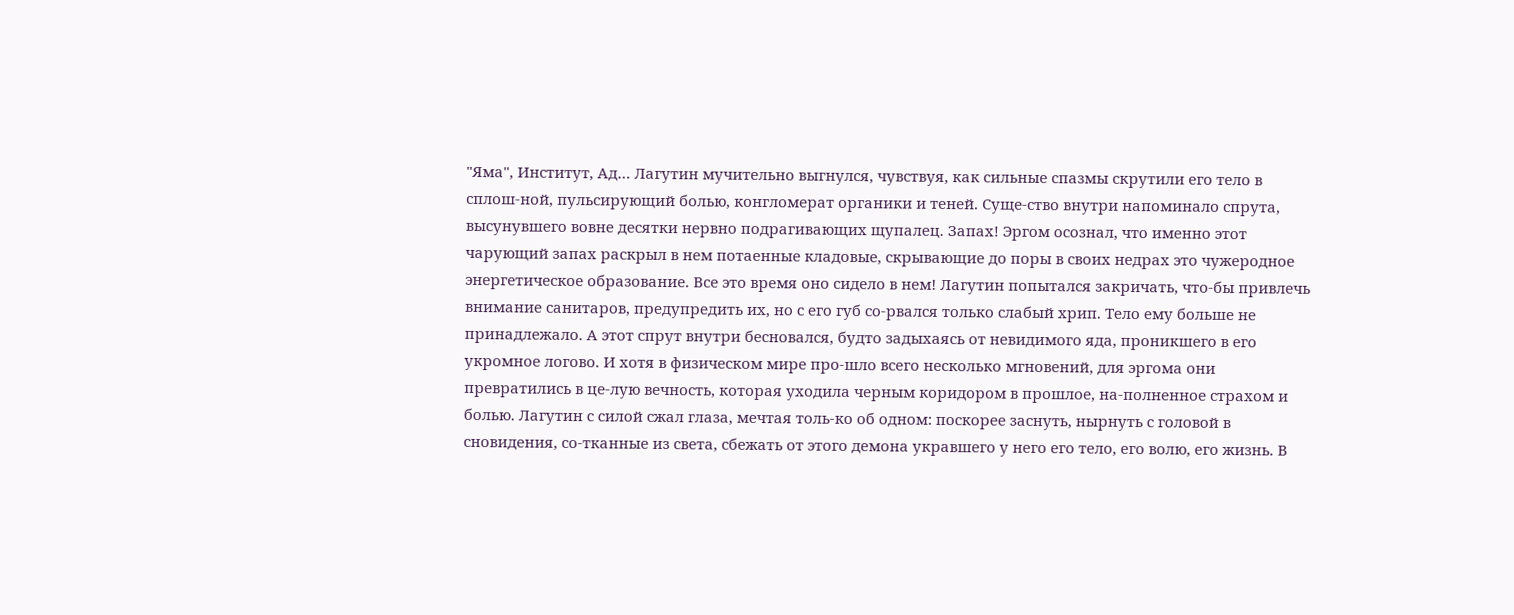"Яма", Институт, Ад… Лагутин мучительно выгнулся, чувствуя, как сильные спазмы скрутили его тело в сплош-ной, пульсирующий болью, конгломерат органики и теней. Суще-ство внутри напоминало спрута, высунувшего вовне десятки нервно подрагивающих щупалец. Запах! Эргом осознал, что именно этот чарующий запах раскрыл в нем потаенные кладовые, скрывающие до поры в своих недрах это чужеродное энергетическое образование. Все это время оно сидело в нем! Лагутин попытался закричать, что-бы привлечь внимание санитаров, предупредить их, но с его губ со-рвался только слабый хрип. Тело ему больше не принадлежало. А этот спрут внутри бесновался, будто задыхаясь от невидимого яда, проникшего в его укромное логово. И хотя в физическом мире про-шло всего несколько мгновений, для эргома они превратились в це-лую вечность, которая уходила черным коридором в прошлое, на-полненное страхом и болью. Лагутин с силой сжал глаза, мечтая толь-ко об одном: поскорее заснуть, нырнуть с головой в сновидения, со-тканные из света, сбежать от этого демона укравшего у него его тело, его волю, его жизнь. В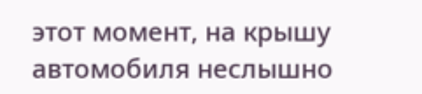этот момент, на крышу автомобиля неслышно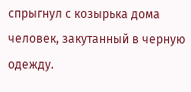спрыгнул с козырька дома человек, закутанный в черную одежду.